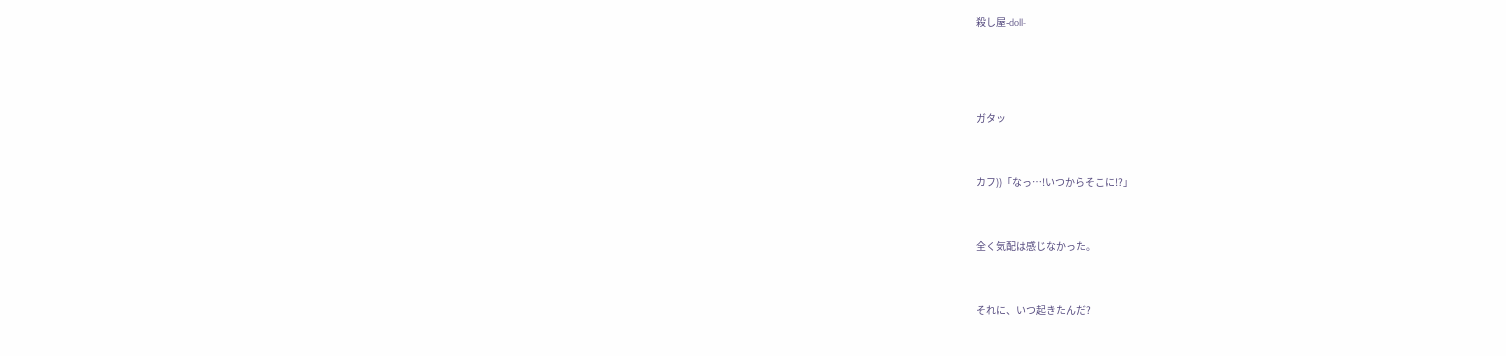殺し屋-doll-





ガタッ



カフ))「なっ…!いつからそこに!?」



全く気配は感じなかった。



それに、いつ起きたんだ?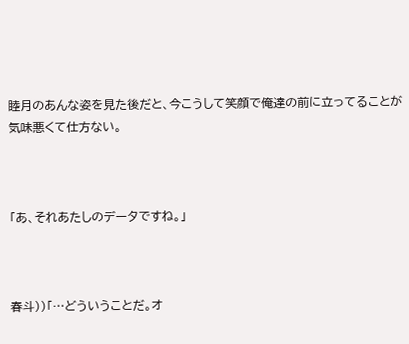睦月のあんな姿を見た後だと、今こうして笑顔で俺達の前に立ってることが気味悪くて仕方ない。



「あ、それあたしのデータですね。」



春斗))「…どういうことだ。オ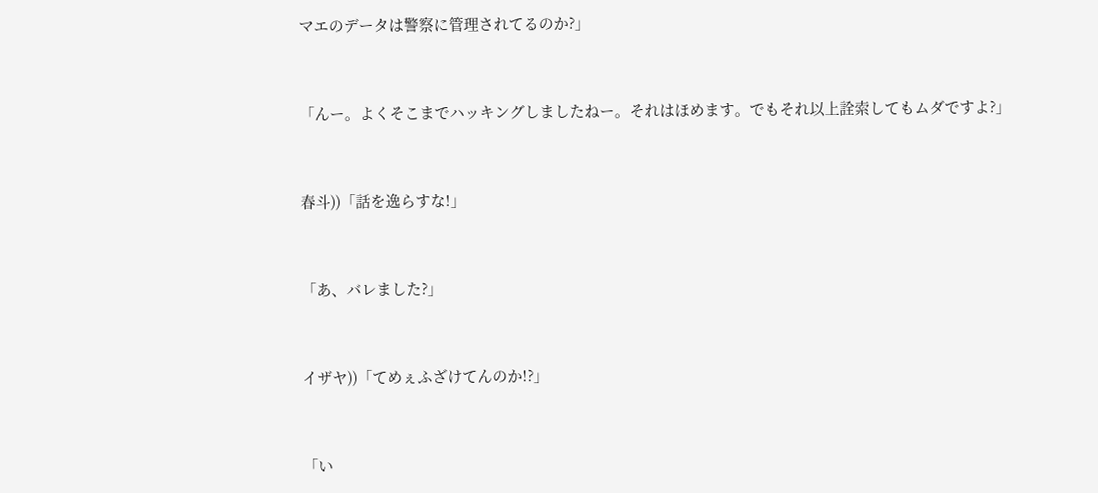マエのデータは警察に管理されてるのか?」



「んー。よくそこまでハッキングしましたねー。それはほめます。でもそれ以上詮索してもムダですよ?」



春斗))「話を逸らすな!」



「あ、バレました?」



イザヤ))「てめぇふざけてんのか!?」



「い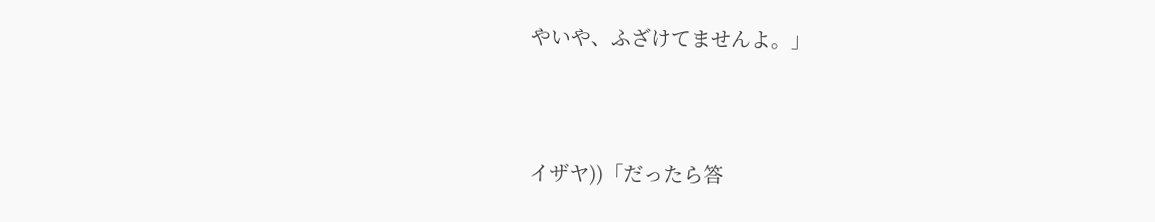やいや、ふざけてませんよ。」



イザヤ))「だったら答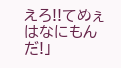えろ!!てめぇはなにもんだ!」